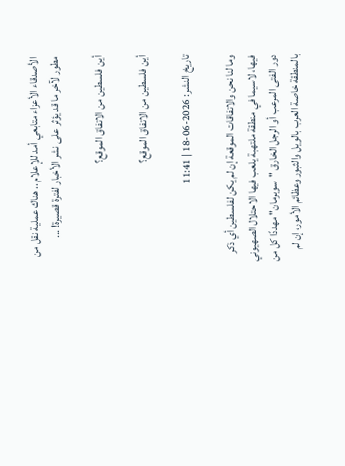الأصدقاء الأعزاء متابعي أمد للإعلام .. هناك عملية نقل من مطور لآخر ما قد يؤثر على نشر الأخبار لفترة قصيرة! ...

أين فلسطين من الاتفاق الموقع؟

أين فلسطين من الاتفاق الموقع؟

تاريخ النشر: 2026-06-18 | 11:41

وما لنا نحن والاتفاقات الموقعة إن لم يكن لفلسطين أي ذكر فيها، لاسيما في منطقة ملتهبة يلعب فيها الاحتلال الصهيوني دور الفتى المرعب أو الرجل الخارق "سوبرمان" مهددًا كل من بالمنطقة خاصة العرب بالويل والثبور وعظائم الأمور، إن لم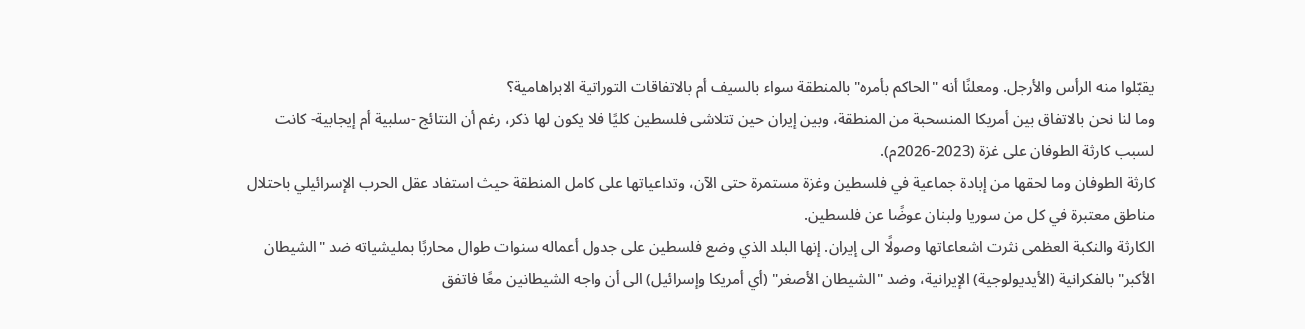يقبّلوا منه الرأس والأرجل. ومعلنًا أنه "الحاكم بأمره" بالمنطقة سواء بالسيف أم بالاتفاقات التوراتية الابراهامية؟
وما لنا نحن بالاتفاق بين أمريكا المنسحبة من المنطقة، وبين إيران حين تتلاشى فلسطين كليًا فلا يكون لها ذكر، رغم أن النتائج -سلبية أم إيجابية- كانت لسبب كارثة الطوفان على غزة (2023-2026م).
كارثة الطوفان وما لحقها من إبادة جماعية في فلسطين وغزة مستمرة حتى الآن، وتداعياتها على كامل المنطقة حيث استفاد عقل الحرب الإسرائيلي باحتلال مناطق معتبرة في كل من سوريا ولبنان عوضًا عن فلسطين.
الكارثة والنكبة العظمى نثرت اشعاعاتها وصولًا الى إيران. إنها البلد الذي وضع فلسطين على جدول أعماله سنوات طوال محاربًا بمليشياته ضد "الشيطان الأكبر" بالفكرانية (الأيديولوجية) الإيرانية، وضد "الشيطان الأصغر" (أي أمريكا وإسرائيل) الى أن واجه الشيطانين معًا فاتفق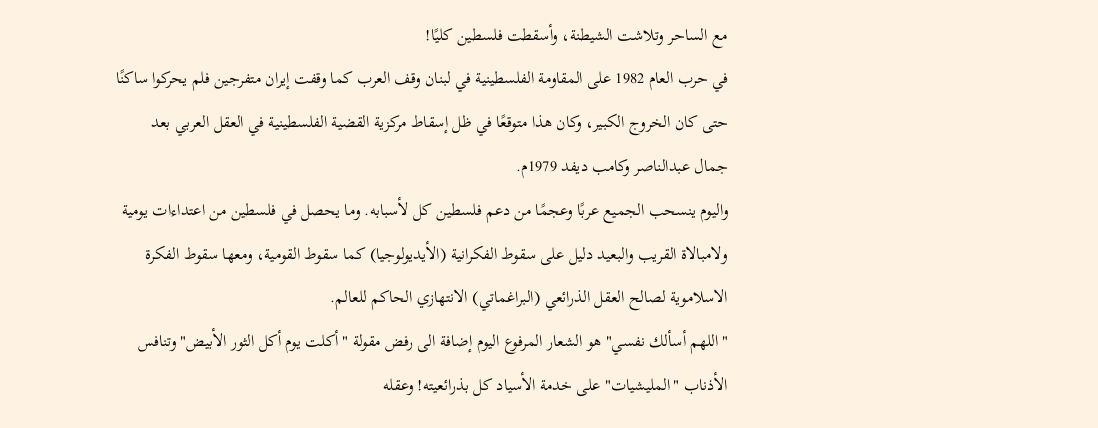مع الساحر وتلاشت الشيطنة، وأسقطت فلسطين كليًا!
في حرب العام 1982 على المقاومة الفلسطينية في لبنان وقف العرب كما وقفت إيران متفرجين فلم يحركوا ساكنًا حتى كان الخروج الكبير، وكان هذا متوقعًا في ظل إسقاط مركزية القضية الفلسطينية في العقل العربي بعد جمال عبدالناصر وكامب ديفد 1979م.
واليوم ينسحب الجميع عربًا وعجمًا من دعم فلسطين كل لأسبابه. وما يحصل في فلسطين من اعتداءات يومية ولامبالاة القريب والبعيد دليل على سقوط الفكرانية (الأيديولوجيا) كما سقوط القومية، ومعها سقوط الفكرة الاسلاموية لصالح العقل الذرائعي (البراغماتي) الانتهازي الحاكم للعالم.
"اللهم أسألك نفسي" هو الشعار المرفوع اليوم إضافة الى رفض مقولة "أكلت يوم أكل الثور الأبيض" وتنافس الأذناب "المليشيات" على خدمة الأسياد كل بذرائعيته! وعقله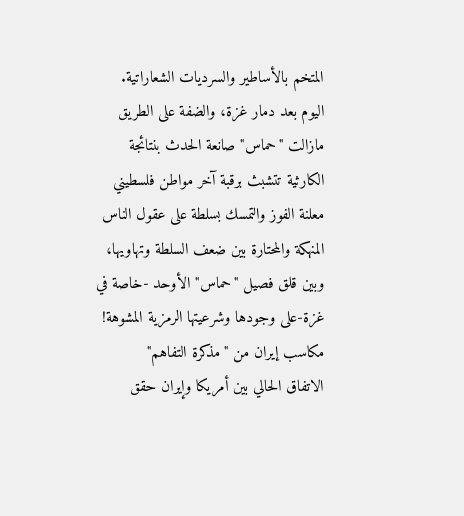المتخم بالأساطير والسرديات الشعاراتية.
اليوم بعد دمار غزة، والضفة على الطريق مازالت "حماس" صانعة الحدث بنتائجة الكارثية تتشبث برقبة آخر مواطن فلسطيني معلنة الفوز والتمسك بسلطة على عقول الناس المنهكة والمحتارة بين ضعف السلطة وتهاويها، وبين قلق فصيل "حماس" الأوحد -خاصة في غزة-على وجودها وشرعيتها الرمزية المشوهة!
مكاسب إيران من "مذكرة التفاهم"
الاتفاق الحالي بين أمريكا وإيران حقق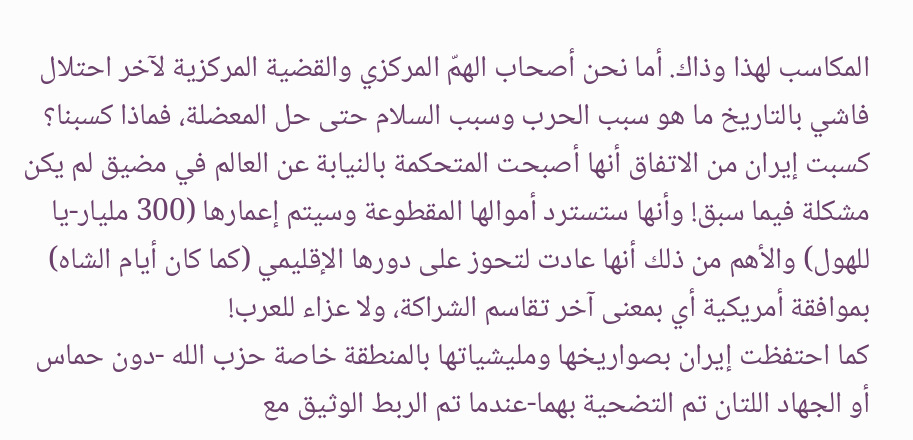المكاسب لهذا وذاك. أما نحن أصحاب الهمّ المركزي والقضية المركزية لآخر احتلال فاشي بالتاريخ ما هو سبب الحرب وسبب السلام حتى حل المعضلة، فماذا كسبنا؟
كسبت إيران من الاتفاق أنها أصبحت المتحكمة بالنيابة عن العالم في مضيق لم يكن مشكلة فيما سبق! وأنها ستسترد أموالها المقطوعة وسيتم إعمارها (300 مليار-يا للهول) والأهم من ذلك أنها عادت لتحوز على دورها الإقليمي (كما كان أيام الشاه) بموافقة أمريكية أي بمعنى آخر تقاسم الشراكة، ولا عزاء للعرب!
كما احتفظت إيران بصواريخها ومليشياتها بالمنطقة خاصة حزب الله -دون حماس أو الجهاد اللتان تم التضحية بهما-عندما تم الربط الوثيق مع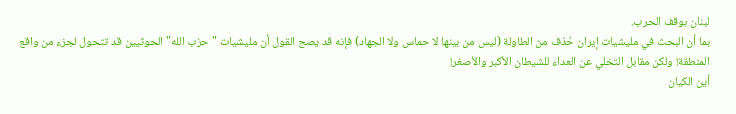لبنان بوقف الحرب.
بما أن البحث في مليشيات إيران حُذف من الطاولة (ليس من بينها لا حماس ولا الجهاد) فإنه قد يصح القول أن مليشيات "حزب الله" الحوثيين قد تتحول لجزء من واقع المنطقة! ولكن مقابل التخلي عن العداء للشيطان الأكبر والأصغر!
أين الكيان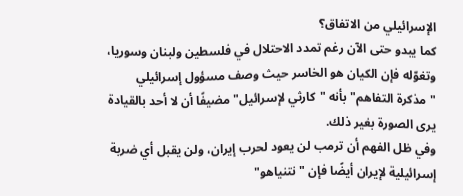الإسرائيلي من الاتفاق؟
كما يبدو حتى الآن رغم تمدد الاحتلال في فلسطين ولبنان وسوريا، وتغوّله فإن الكيان هو الخاسر حيث وصف مسؤول إسرائيلي "مذكرة التفاهم" بأنه "كارثي لإسرائيل" مضيفًا أن لا أحد بالقيادة يرى الصورة بغير ذلك.
وفي ظل الفهم أن ترمب لن يعود لحرب إيران، ولن يقبل أي ضربة إسرائيلية لإيران أيضًا فإن "نتنياهو"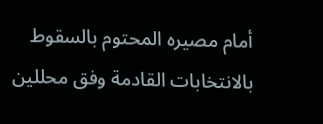أمام مصيره المحتوم بالسقوط بالانتخابات القادمة وفق محللين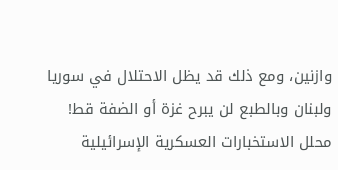وازنين، ومع ذلك قد يظل الاحتلال في سوريا ولبنان وبالطبع لن يبرح غزة أو الضفة قط!
محلل الاستخبارات العسكرية الإسرائيلية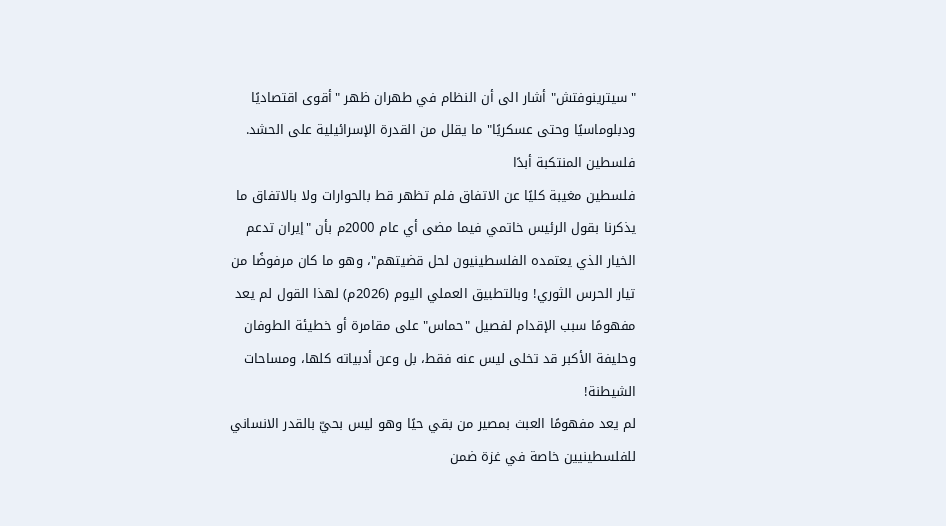"سيترينوفتش" أشار الى أن النظام في طهران ظهر "أقوى اقتصاديًا ودبلوماسيًا وحتى عسكريًا" ما يقلل من القدرة الإسرائيلية على الحشد.
فلسطين المنتكبة أبدًا
فلسطين مغيبة كليًا عن الاتفاق فلم تظهر قط بالحوارات ولا بالاتفاق ما يذكرنا بقول الرئيس خاتمي فيما مضى أي عام 2000م بأن "إيران تدعم الخيار الذي يعتمده الفلسطينيون لحل قضيتهم"، وهو ما كان مرفوضًا من تيار الحرس الثوري! وبالتطبيق العملي اليوم (2026م) لهذا القول لم يعد مفهومًا سبب الإقدام لفصيل "حماس" على مقامرة أو خطيئة الطوفان وحليفة الأكبر قد تخلى ليس عنه فقط، بل وعن أدبياته كلها، ومساحات الشيطنة!
لم يعد مفهومًا العبث بمصير من بقي حيًا وهو ليس بحيّ بالقدر الانساني للفلسطينيين خاصة في غزة ضمن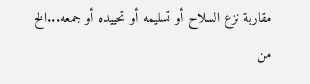مقاربة نزع السلاح أو تسليمه أو تحييده أو جمعه...الخ من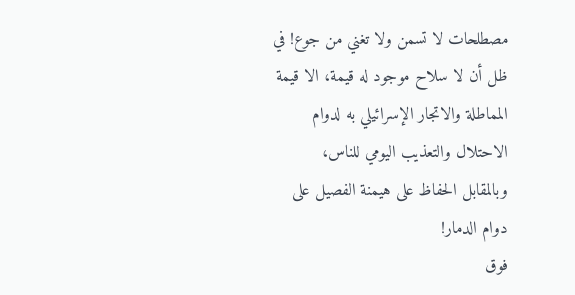مصطلحات لا تسمن ولا تغني من جوع! في ظل أن لا سلاح موجود له قيمة، الا قيمة المماطلة والاتجار الإسرائيلي به لدوام الاحتلال والتعذيب اليومي للناس، وبالمقابل الحفاظ على هيمنة الفصيل على دوام الدمار!
فوق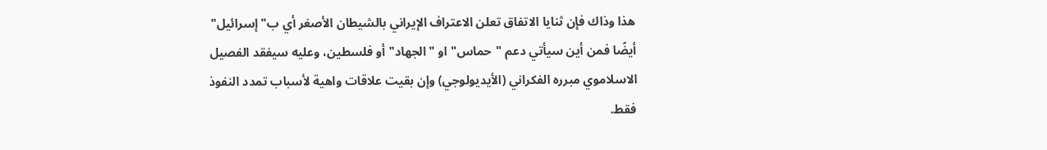هذا وذاك فإن ثنايا الاتفاق تعلن الاعتراف الإيراني بالشيطان الأصغر أي ب"إسرائيل" أيضًا فمن أين سيأتي دعم "حماس" او "الجهاد" أو فلسطين، وعليه سيفقد الفصيل الاسلاموي مبرره الفكراني (الأيديولوجي) وإن بقيت علاقات واهية لأسباب تمدد النفوذ فقط.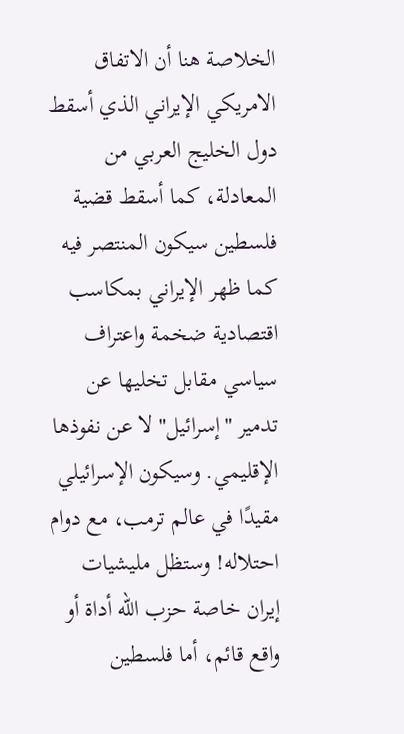الخلاصة هنا أن الاتفاق الامريكي الإيراني الذي أسقط دول الخليج العربي من المعادلة، كما أسقط قضية فلسطين سيكون المنتصر فيه كما ظهر الإيراني بمكاسب اقتصادية ضخمة واعتراف سياسي مقابل تخليها عن تدمير "إسرائيل" لا عن نفوذها الإقليمي. وسيكون الإسرائيلي مقيدًا في عالم ترمب، مع دوام احتلاله! وستظل مليشيات إيران خاصة حزب الله أداة أو واقع قائم، أما فلسطين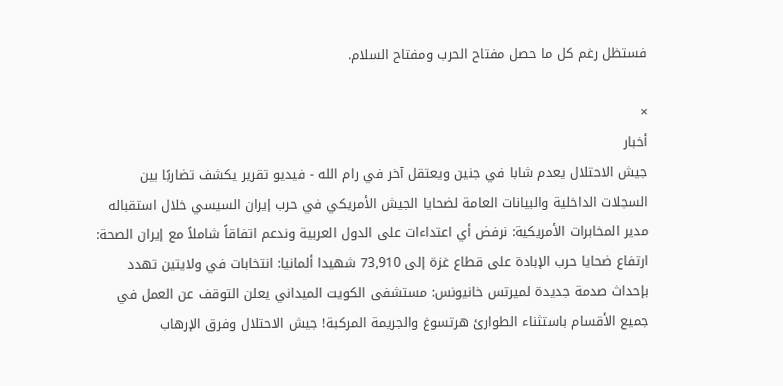فستظل رغم كل ما حصل مفتاح الحرب ومفتاح السلام.

×
أخبار
جيش الاحتلال يعدم شابا في جنين ويعتقل آخر في رام الله - فيديو تقرير يكشف تضاربًا بين السجلات الداخلية والبيانات العامة لضحايا الجيش الأمريكي في حرب إيران السيسي خلال استقباله مدير المخابرات الأمريكية: نرفض أي اعتداءات على الدول العربية وندعم اتفاقاً شاملاً مع إيران الصحة: ارتفاع ضحايا حرب الإبادة على قطاع غزة إلى 73,910 شهيدا ألمانيا: انتخابات في ولايتين تهدد بإحداث صدمة جديدة لميرتس خانيونس: مستشفى الكويت الميداني يعلن التوقف عن العمل في جميع الأقسام باستثناء الطوارئ هرتسوغ والجريمة المركبة! جيش الاحتلال وفرق الإرهاب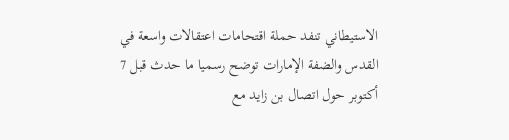الاستيطاني تنفد حملة اقتحامات اعتقالات واسعة في القدس والضفة الإمارات توضح رسميا ما حدث قبل 7 أكتوبر حول اتصال بن زايد مع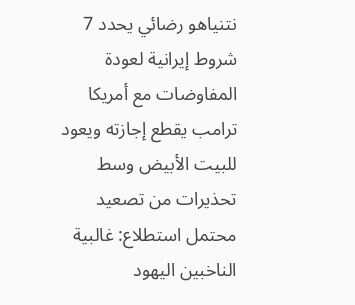نتنياهو رضائي يحدد 7 شروط إيرانية لعودة المفاوضات مع أمريكا ترامب يقطع إجازته ويعود للبيت الأبيض وسط تحذيرات من تصعيد محتمل استطلاع: غالبية الناخبين اليهود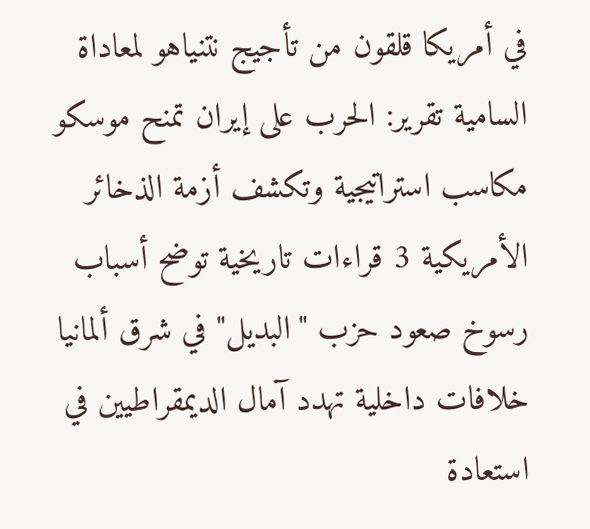في أمريكا قلقون من تأجيج نتنياهو لمعاداة السامية تقرير: الحرب على إيران تمنح موسكو مكاسب استراتيجية وتكشف أزمة الذخائر الأمريكية 3 قراءات تاريخية توضح أسباب رسوخ صعود حزب "البديل" في شرق ألمانيا خلافات داخلية تهدد آمال الديمقراطيين في استعادة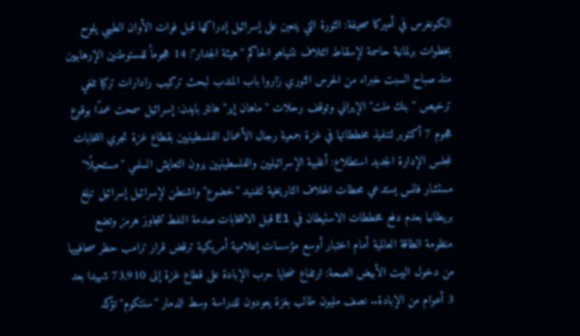الكونغرس في أميركا صحيفة: الثورة التي يتعين على إسرائيل إدراكها قبل فوات الأوان الطيبي يلوح بخطوات برلمانية حاسمة لإسقاط ائتلاف نتنياهو الحاكم "هيئة الجدار": 14 هجوماً للمستوطنين الإرهابيين منذ صباح السبت خبراء من الحرس الثوري زاروا باب المندب لبحث تركيب رادارات تركيا تلغي ترخيص "بنك ملت" الإيراني وتوقف رحلات "ماهان إير" هانتر بايدن: إسرائيل سمحت عمدًا بوقوع هجوم 7 أكتوبر لتنفيذ مخططاتها في غزة جمعية رجال الأعمال الفلسطينيين بقطاع غزة تجري انتخابات لمجلس الإدارة الجديد استطلاع: أغلبية الإسرائيليين والفلسطينيين يرون التعايش السلمي "مستحيلًا" مستشار فانس يستدعي محطات الخلاف التاريخية لتفنيد "خضوع" واشنطن لإسرائيل إسرائيل تبلغ بريطانيا بعدم دفع مخططات الاستيطان في E1 قبل الانتخابات صدمة النفط تتجاوز هرمز وتضع منظومة الطاقة العالمية أمام اختبار أوسع مؤسسات إعلامية أمريكية ترقض قرار ترامب حظر صحافييها من دخول البيت الأبيض الصحة: ارتفاع ضحايا حرب الإبادة على قطاع غزة إلى 73,910 شهيدا بعد 3 أعوام من الإبادة.. نصف مليون طالب بغزة يعودون للدراسة وسط الدمار "سنتكوم" تؤكد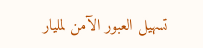تسهيل العبور الآمن لمليار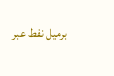برميل نفط عبر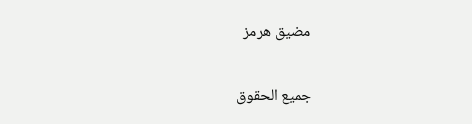مضيق هرمز

جميع الحقوق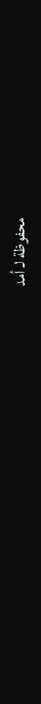محفوظة لـ أمد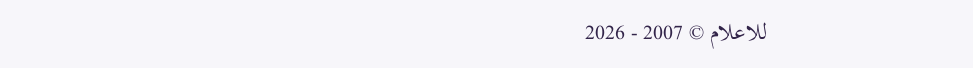للاعلام © 2007 - 2026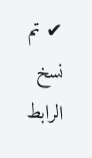✔ تم نسخ الرابط